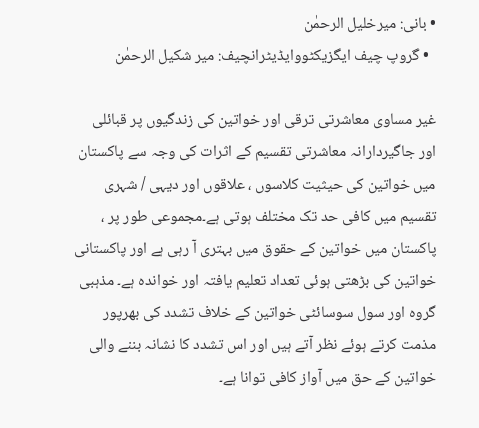• بانی: میرخلیل الرحمٰن
  • گروپ چیف ایگزیکٹووایڈیٹرانچیف: میر شکیل الرحمٰن

غیر مساوی معاشرتی ترقی اور خواتین کی زندگیوں پر قبائلی اور جاگیردارانہ معاشرتی تقسیم کے اثرات کی وجہ سے پاکستان میں خواتین کی حیثیت کلاسوں ، علاقوں اور دیہی / شہری تقسیم میں کافی حد تک مختلف ہوتی ہے۔مجموعی طور پر ، پاکستان میں خواتین کے حقوق میں بہتری آ رہی ہے اور پاکستانی خواتین کی بڑھتی ہوئی تعداد تعلیم یافتہ اور خواندہ ہے۔ مذہبی گروہ اور سول سوسائٹی خواتین کے خلاف تشدد کی بھرپور مذمت کرتے ہوئے نظر آتے ہیں اور اس تشدد کا نشانہ بننے والی خواتین کے حق میں آواز کافی توانا ہے۔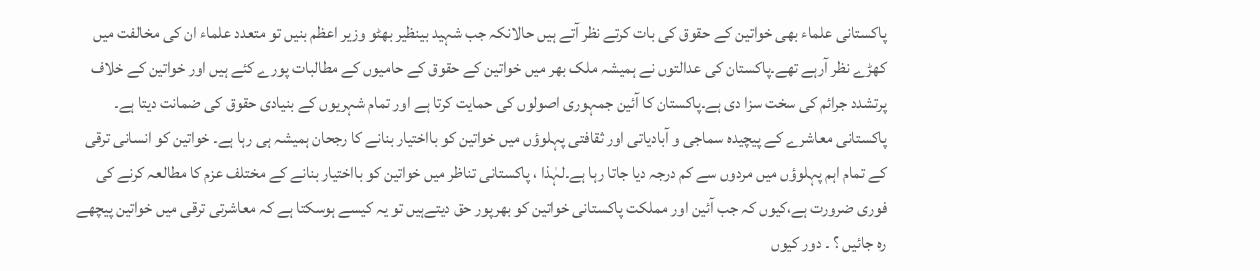پاکستانی علماء بھی خواتین کے حقوق کی بات کرتے نظر آتے ہیں حالانکہ جب شہید بینظیر بھٹو وزیر اعظم بنیں تو متعدد علماء ان کی مخالفت میں کھڑے نظر آرہے تھے۔پاکستان کی عدالتوں نے ہمیشہ ملک بھر میں خواتین کے حقوق کے حامیوں کے مطالبات پورے کئے ہیں اور خواتین کے خلاف پرتشدد جرائم کی سخت سزا دی ہے۔پاکستان کا آئین جمہوری اصولوں کی حمایت کرتا ہے اور تمام شہریوں کے بنیادی حقوق کی ضمانت دیتا ہے۔ پاکستانی معاشرے کے پیچیدہ سماجی و آبادیاتی اور ثقافتی پہلوؤں میں خواتین کو بااختیار بنانے کا رجحان ہمیشہ ہی رہا ہے۔ خواتین کو انسانی ترقی کے تمام اہم پہلوؤں میں مردوں سے کم درجہ دیا جاتا رہا ہے۔لہٰذا ، پاکستانی تناظر میں خواتین کو بااختیار بنانے کے مختلف عزم کا مطالعہ کرنے کی فوری ضرورت ہے،کیوں کہ جب آئین اور مملکت پاکستانی خواتین کو بھرپور حق دیتےہیں تو یہ کیسے ہوسکتا ہے کہ معاشرتی ترقی میں خواتین پیچھے رہ جائیں ؟ ۔ دور کیوں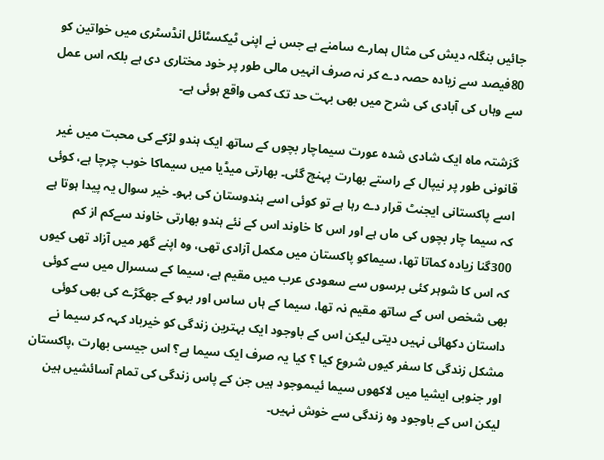جائیں بنگلہ دیش کی مثال ہمارے سامنے ہے جس نے اپنی ٹیکسٹائل انڈسٹری میں خواتین کو 80فیصد سے زیادہ حصہ دے کر نہ صرف انہیں مالی طور پر خود مختاری دی ہے بلکہ اس عمل سے وہاں کی آبادی کی شرح میں بھی بہت حد تک کمی واقع ہوئی ہے۔

گزشتہ ماہ ایک شادی شدہ عورت سیماچار بچوں کے ساتھ ایک ہندو لڑکے کی محبت میں غیر قانونی طور پر نیپال کے راستے بھارت پہنچ گئی۔ بھارتی میڈیا میں سیماکا خوب چرچا ہے، کوئی اسے پاکستانی ایجنٹ قرار دے رہا ہے تو کوئی اسے ہندوستان کی بہو۔ خیر سوال یہ پیدا ہوتا ہے کہ سیما چار بچوں کی ماں ہے اور اس کا خاوند اس کے نئے ہندو بھارتی خاوند سےکم از کم 300گنا زیادہ کماتا تھا، سیماکو پاکستان میں مکمل آزادی تھی، وہ اپنے گھر میں آزاد تھی کیوں کہ اس کا شوہر کئی برسوں سے سعودی عرب میں مقیم ہے، سیما کے سسرال میں سے کوئی بھی شخص اس کے ساتھ مقیم نہ تھا، سیما کے ہاں ساس اور بہو کے جھگڑے کی بھی کوئی داستان دکھائی نہیں دیتی لیکن اس کے باوجود ایک بہترین زندگی کو خیرباد کہہ کر سیما نے مشکل زندگی کا سفر کیوں شروع کیا ؟ کیا یہ صرف ایک سیما ہے؟ اس جیسی بھارت ،پاکستان اور جنوبی ایشیا میں لاکھوں سیما ئیںموجود ہیں جن کے پاس زندگی کی تمام آسائشیں ہین لیکن اس کے باوجود وہ زندگی سے خوش نہیں۔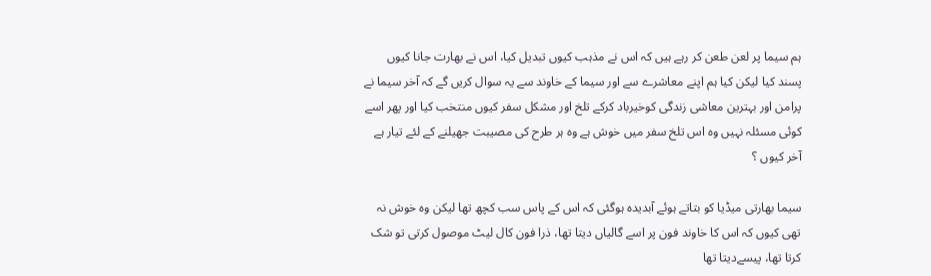ہم سیما پر لعن طعن کر رہے ہیں کہ اس نے مذہب کیوں تبدیل کیا، اس نے بھارت جانا کیوں پسند کیا لیکن کیا ہم اپنے معاشرے سے اور سیما کے خاوند سے یہ سوال کریں گے کہ آخر سیما نے پرامن اور بہترین معاشی زندگی کوخیرباد کرکے تلخ اور مشکل سفر کیوں منتخب کیا اور پھر اسے کوئی مسئلہ نہیں وہ اس تلخ سفر میں خوش ہے وہ ہر طرح کی مصیبت جھیلنے کے لئے تیار ہے آخر کیوں ؟

سیما بھارتی میڈیا کو بتاتے ہوئے آبدیدہ ہوگئی کہ اس کے پاس سب کچھ تھا لیکن وہ خوش نہ تھی کیوں کہ اس کا خاوند فون پر اسے گالیاں دیتا تھا، ذرا فون کال لیٹ موصول کرتی تو شک کرتا تھا، پیسےدیتا تھا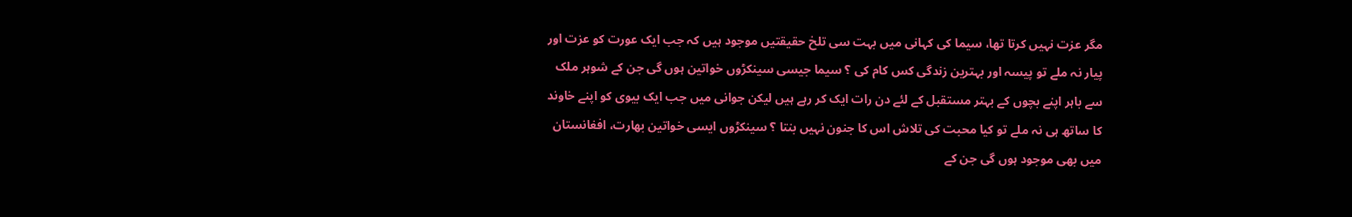مگر عزت نہیں کرتا تھا، سیما کی کہانی میں بہت سی تلخ حقیقتیں موجود ہیں کہ جب ایک عورت کو عزت اور پیار نہ ملے تو پیسہ اور بہترین زندگی کس کام کی ؟ سیما جیسی سینکڑوں خواتین ہوں گی جن کے شوہر ملک سے باہر اپنے بچوں کے بہتر مستقبل کے لئے دن رات ایک کر رہے ہیں لیکن جوانی میں جب ایک بیوی کو اپنے خاوند کا ساتھ ہی نہ ملے تو کیا محبت کی تلاش اس کا جنون نہیں بنتا ؟ سینکڑوں ایسی خواتین بھارت، افغانستان میں بھی موجود ہوں گی جن کے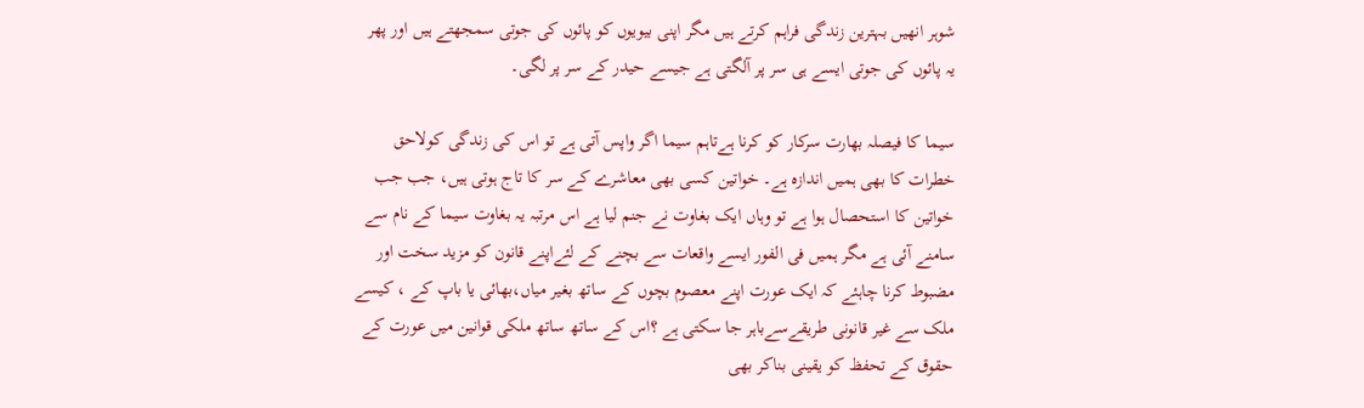شوہر انھیں بہترین زندگی فراہم کرتے ہیں مگر اپنی بیویوں کو پائوں کی جوتی سمجھتے ہیں اور پھر یہ پائوں کی جوتی ایسے ہی سر پر آلگتی ہے جیسے حیدر کے سر پر لگی۔

سیما کا فیصلہ بھارت سرکار کو کرنا ہےتاہم سیما اگر واپس آتی ہے تو اس کی زندگی کولاحق خطرات کا بھی ہمیں اندازہ ہے۔ خواتین کسی بھی معاشرے کے سر کا تاج ہوتی ہیں، جب جب خواتین کا استحصال ہوا ہے تو وہاں ایک بغاوت نے جنم لیا ہے اس مرتبہ یہ بغاوت سیما کے نام سے سامنے آئی ہے مگر ہمیں فی الفور ایسے واقعات سے بچنے کے لئےاپنے قانون کو مزید سخت اور مضبوط کرنا چاہئے کہ ایک عورت اپنے معصوم بچوں کے ساتھ بغیر میاں،بھائی یا باپ کے ، کیسے ملک سے غیر قانونی طریقےسےباہر جا سکتی ہے ؟اس کے ساتھ ساتھ ملکی قوانین میں عورت کے حقوق کے تحفظ کو یقینی بناکر بھی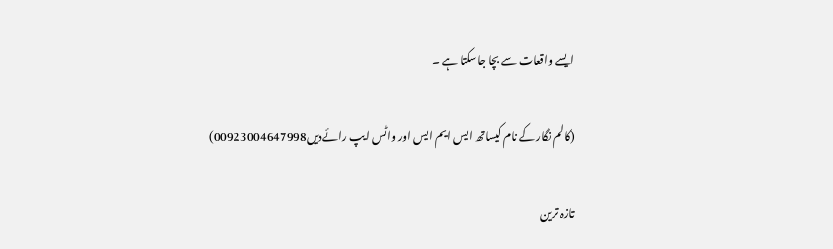ایسے واقعات سے بچا جاسکتا ہے ۔

(کالم نگار کے نام کیساتھ ایس ایم ایس اور واٹس ایپ رائےدیں00923004647998)

تازہ ترین